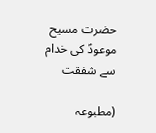حضرت مسیح موعودؑ کی خدام سے شفقت

(مطبوعہ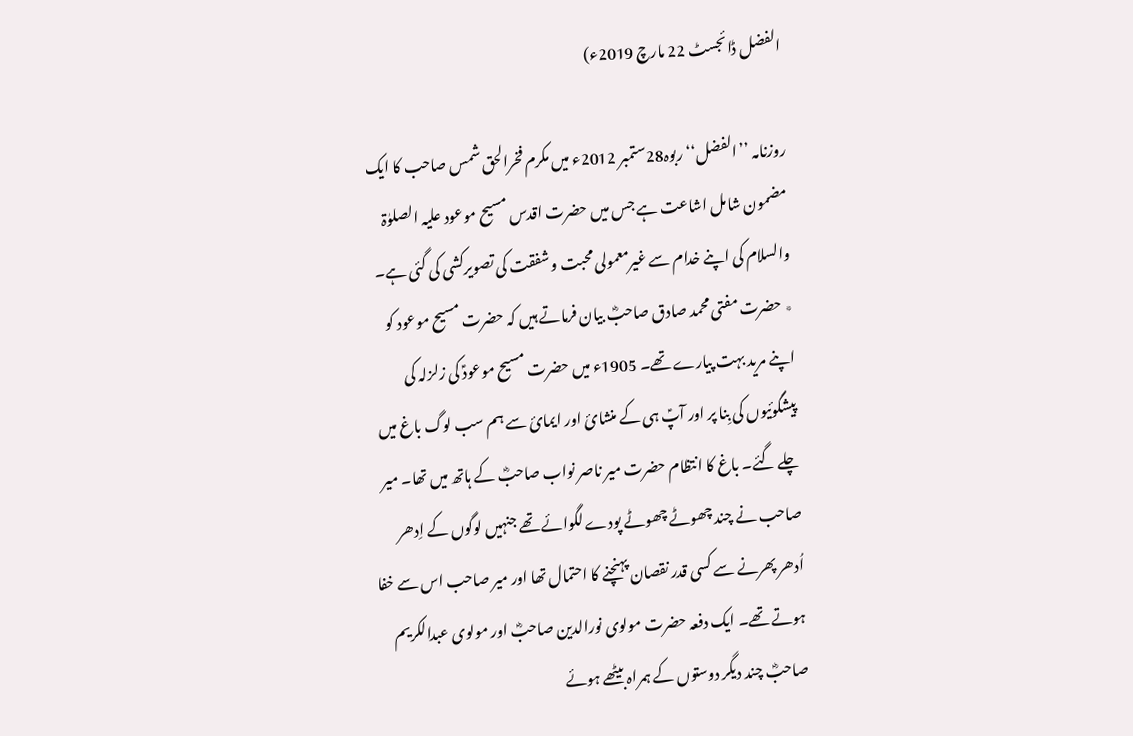الفضل ڈائجسٹ 22 مارچ 2019ء)

روزنامہ ’’الفضل‘‘ ربوہ28ستمبر 2012ء میں مکرم فخرالحق شمس صاحب کا ایک مضمون شامل اشاعت ہے جس میں حضرت اقدس مسیح موعود علیہ الصلوٰۃ والسلام کی اپنے خدام سے غیرمعمولی محبت و شفقت کی تصویرکشی کی گئی ہے۔
٭ حضرت مفتی محمد صادق صاحبؓ بیان فرماتے ہیں کہ حضرت مسیح موعود کو اپنے مرید بہت پیارے تھے۔ 1905ء میں حضرت مسیح موعودؑ کی زلزلہ کی پیشگوئیوں کی بِنا پر اور آپؑ ہی کے منشائ اور ایمائ سے ہم سب لوگ باغ میں چلے گئے۔ باغ کا انتظام حضرت میر ناصر نواب صاحبؓ کے ہاتھ میں تھا۔ میر صاحب نے چند چھوٹے چھوٹے پودے لگوائے تھے جنہیں لوگوں کے اِدھر اُدھر پھرنے سے کسی قدر نقصان پہنچنے کا احتمال تھا اور میر صاحب اس سے خفا ہوتے تھے۔ ایک دفعہ حضرت مولوی نورالدین صاحبؓ اور مولوی عبدالکریم صاحبؓ چند دیگر دوستوں کے ہمراہ بیٹھے ہوئے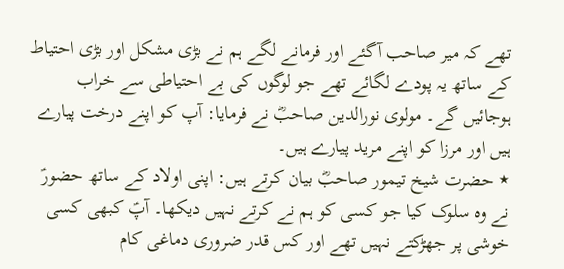تھے کہ میر صاحب آگئے اور فرمانے لگے ہم نے بڑی مشکل اور بڑی احتیاط کے ساتھ یہ پودے لگائے تھے جو لوگوں کی بے احتیاطی سے خراب ہوجائیں گے۔ مولوی نورالدین صاحبؓ نے فرمایا: آپ کو اپنے درخت پیارے ہیں اور مرزا کو اپنے مرید پیارے ہیں۔
٭ حضرت شیخ تیمور صاحبؓ بیان کرتے ہیں: اپنی اولاد کے ساتھ حضورؑ نے وہ سلوک کیا جو کسی کو ہم نے کرتے نہیں دیکھا۔ آپؑ کبھی کسی خوشی پر جھڑکتے نہیں تھے اور کس قدر ضروری دماغی کام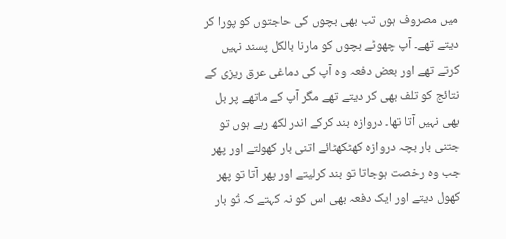میں مصروف ہوں تب بھی بچوں کی حاجتوں کو پورا کر دیتے تھے۔ آپ چھوٹے بچوں کو مارنا بالکل پسند نہیں کرتے تھے اور بعض دفعہ وہ آپ کی دماغی عرق ریزی کے نتائج کو تلف بھی کر دیتے تھے مگر آپ کے ماتھے پر بل بھی نہیں آتا تھا۔ دروازہ بند کرکے اندر لکھ رہے ہوں تو جتنی بار بچہ دروازہ کھٹکھٹائے اتنی بار کھولتے اور پھر جب وہ رخصت ہوجاتا تو بند کرلیتے اور پھر آتا تو پھر کھول دیتے اور ایک دفعہ بھی اس کو نہ کہتے کہ تُو بار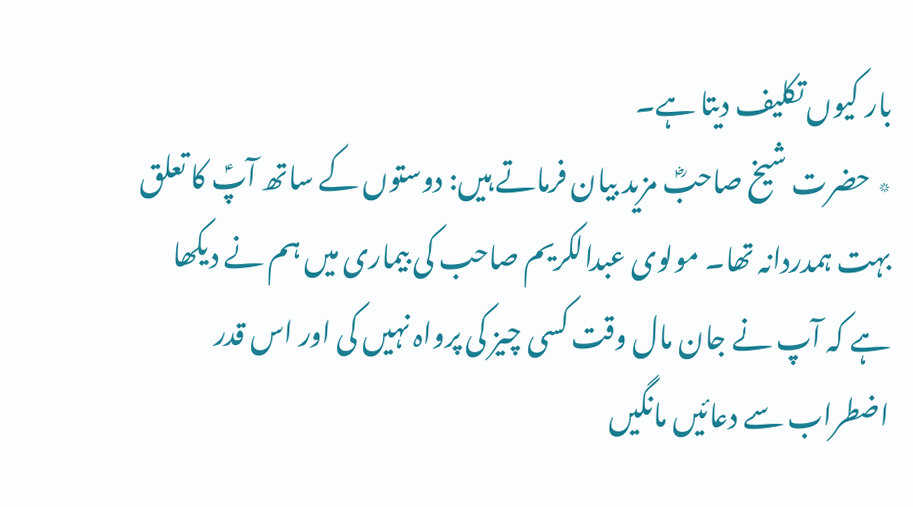بار کیوں تکلیف دیتا ہے۔
٭ حضرت شیخ صاحبؓ مزید بیان فرماتے ہیں: دوستوں کے ساتھ آپؑ کا تعلق بہت ہمدردانہ تھا۔ مولوی عبدالکریم صاحب کی بیماری میں ہم نے دیکھا ہے کہ آپ نے جان مال وقت کسی چیز کی پرواہ نہیں کی اور اس قدر اضطراب سے دعائیں مانگیں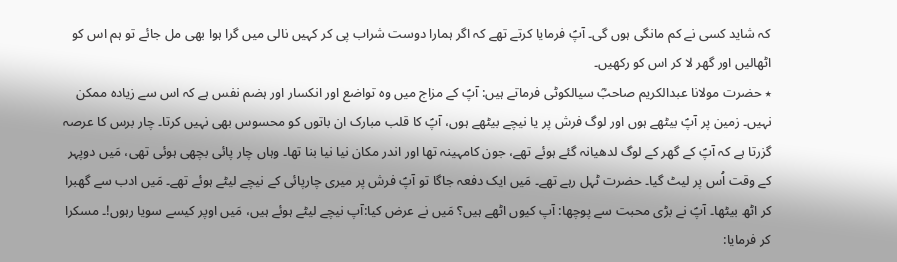کہ شاید کسی نے کم مانگی ہوں گی۔ آپؑ فرمایا کرتے تھے کہ اگر ہمارا دوست شراب پی کر کہیں نالی میں گرا ہوا بھی مل جائے تو ہم اس کو اٹھالیں اور گھر لا کر اس کو رکھیں۔
٭ حضرت مولانا عبدالکریم صاحبؓ سیالکوٹی فرماتے ہیں: آپؑ کے مزاج میں وہ تواضع اور انکسار اور ہضم نفس ہے کہ اس سے زیادہ ممکن نہیں۔ زمین پر آپؑ بیٹھے ہوں اور لوگ فرش پر یا نیچے بیٹھے ہوں، آپؑ کا قلب مبارک ان باتوں کو محسوس بھی نہیں کرتا۔ چار برس کا عرصہ گزرتا ہے کہ آپؑ کے گھر کے لوگ لدھیانہ گئے ہوئے تھے، جون کامہینہ تھا اور اندر مکان نیا نیا بنا تھا۔ وہاں چار پائی بچھی ہوئی تھی، مَیں دوپہر کے وقت اُس پر لیٹ گیا۔ حضرت ٹہل رہے تھے۔ مَیں ایک دفعہ جاگا تو آپؑ فرش پر میری چارپائی کے نیچے لیٹے ہوئے تھے۔ مَیں ادب سے گھبرا کر اٹھ بیٹھا۔ آپؑ نے بڑی محبت سے پوچھا: آپ کیوں اٹھے ہیں؟ مَیں نے عرض کیا:آپ نیچے لیٹے ہوئے ہیں، مَیں اوپر کیسے سویا رہوں!۔ مسکرا کر فرمایا: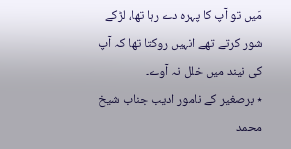مَیں تو آپ کا پہرہ دے رہا تھا، لڑکے شور کرتے تھے انہیں روکتا تھا کہ آپ کی نیند میں خلل نہ آوے۔
٭ برصغیر کے نامور ادیب جناب شیخ محمد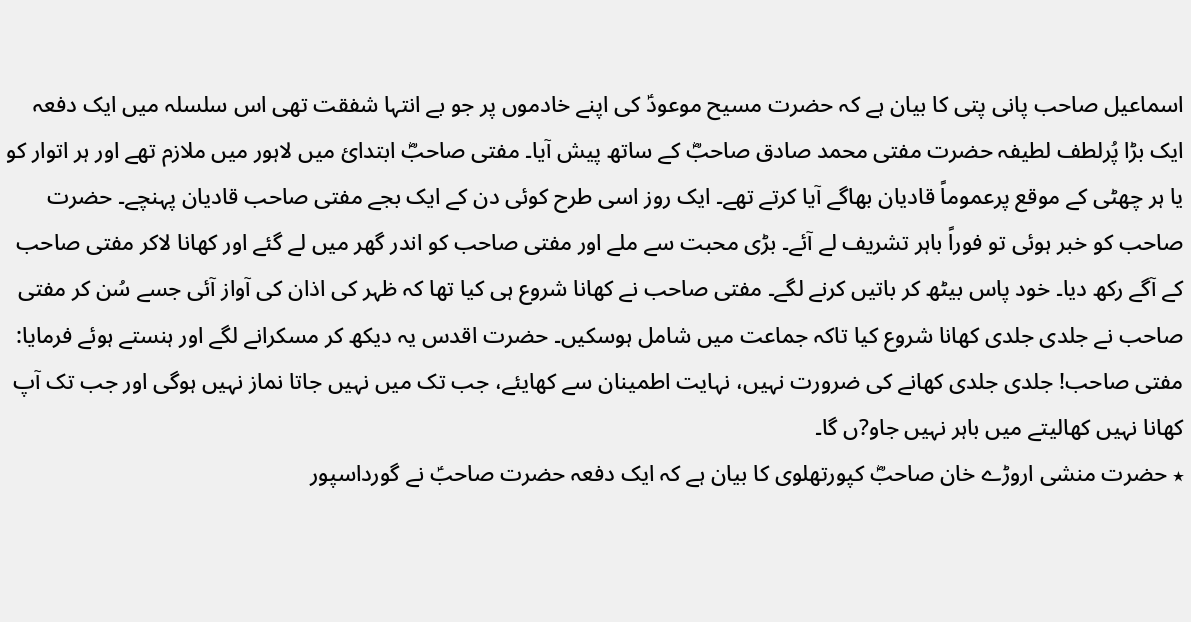اسماعیل صاحب پانی پتی کا بیان ہے کہ حضرت مسیح موعودؑ کی اپنے خادموں پر جو بے انتہا شفقت تھی اس سلسلہ میں ایک دفعہ ایک بڑا پُرلطف لطیفہ حضرت مفتی محمد صادق صاحبؓ کے ساتھ پیش آیا۔ مفتی صاحبؓ ابتدائ میں لاہور میں ملازم تھے اور ہر اتوار کو یا ہر چھٹی کے موقع پرعموماً قادیان بھاگے آیا کرتے تھے۔ ایک روز اسی طرح کوئی دن کے ایک بجے مفتی صاحب قادیان پہنچے۔ حضرت صاحب کو خبر ہوئی تو فوراً باہر تشریف لے آئے۔ بڑی محبت سے ملے اور مفتی صاحب کو اندر گھر میں لے گئے اور کھانا لاکر مفتی صاحب کے آگے رکھ دیا۔ خود پاس بیٹھ کر باتیں کرنے لگے۔ مفتی صاحب نے کھانا شروع ہی کیا تھا کہ ظہر کی اذان کی آواز آئی جسے سُن کر مفتی صاحب نے جلدی جلدی کھانا شروع کیا تاکہ جماعت میں شامل ہوسکیں۔ حضرت اقدس یہ دیکھ کر مسکرانے لگے اور ہنستے ہوئے فرمایا: مفتی صاحب! جلدی جلدی کھانے کی ضرورت نہیں، نہایت اطمینان سے کھایئے، جب تک میں نہیں جاتا نماز نہیں ہوگی اور جب تک آپ کھانا نہیں کھالیتے میں باہر نہیں جاو?ں گا۔
٭ حضرت منشی اروڑے خان صاحبؓ کپورتھلوی کا بیان ہے کہ ایک دفعہ حضرت صاحبؑ نے گورداسپور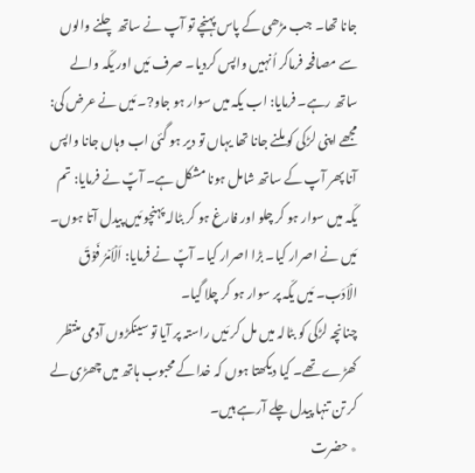جانا تھا۔ جب مڑھی کے پاس پہنچے تو آپ نے ساتھ چلنے والوں سے مصافحہ فرماکر اُنہیں واپس کردیا۔ صرف مَیں اور یکّہ والے ساتھ رہے۔ فرمایا: اب یکہ میں سوار ہو جاو?۔ مَیں نے عرض کی: مجھے اپنی لڑکی کو ملنے جانا تھا یہاں تو دیر ہو گئی اب وہاں جانا واپس آنا پھر آپ کے ساتھ شامل ہونا مشکل ہے۔ آپؑ نے فرمایا: تم یکّہ میں سوار ہو کر چلو اور فارغ ہو کر بٹالہ پہنچو مَیں پیدل آتا ہوں۔ مَیں نے اصرار کیا۔ بڑا اصرار کیا۔ آپؑ نے فرمایا: اَلۡاَمۡرُ فَوۡقَ الۡاَدَب۔ مَیں یکّہ پر سوار ہو کر چلا گیا۔
چنانچہ لڑکی کو بٹالہ میں مل کر مَیں راستہ پر آیا تو سینکڑوں آدمی منتظر کھڑے تھے۔ کیا دیکھتا ہوں کہ خدا کے محبوب ہاتھ میں چھڑی لے کر تن تنہا پیدل چلے آرہے ہیں۔
٭ حضرت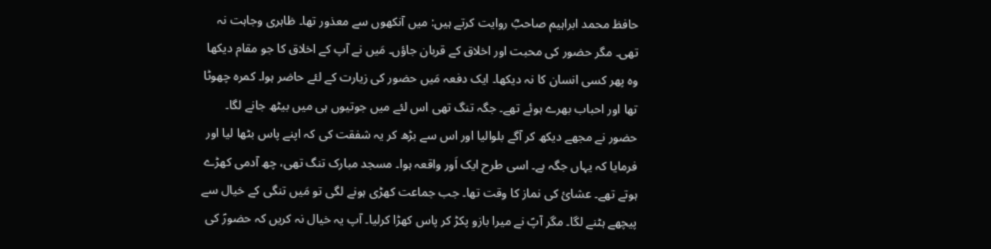حافظ محمد ابراہیم صاحبؓ روایت کرتے ہیں: میں آنکھوں سے معذور تھا۔ ظاہری وجاہت نہ تھی۔ مگر حضور کی محبت اور اخلاق کے قربان جاؤں۔ مَیں نے آپ کے اخلاق کا جو مقام دیکھا وہ پھر کسی انسان کا نہ دیکھا۔ ایک دفعہ مَیں حضور کی زیارت کے لئے حاضر ہوا۔ کمرہ چھوٹا تھا اور احباب بھرے ہوئے تھے۔ جگہ تنگ تھی اس لئے میں جوتیوں ہی میں بیٹھ جانے لگا۔ حضور نے مجھے دیکھ کر آگے بلوالیا اور اس سے بڑھ کر یہ شفقت کی کہ اپنے پاس بٹھا لیا اور فرمایا کہ یہاں جگہ ہے۔ اسی طرح ایک اَور واقعہ ہوا۔ مسجد مبارک تنگ تھی، چھ آدمی کھڑے ہوتے تھے۔ عشائ کی نماز کا وقت تھا۔ جب جماعت کھڑی ہونے لگی تو مَیں تنگی کے خیال سے پیچھے ہٹنے لگا۔ مگر آپؑ نے میرا بازو پکڑ کر پاس کھڑا کرلیا۔ آپ یہ خیال نہ کریں کہ حضورؑ کی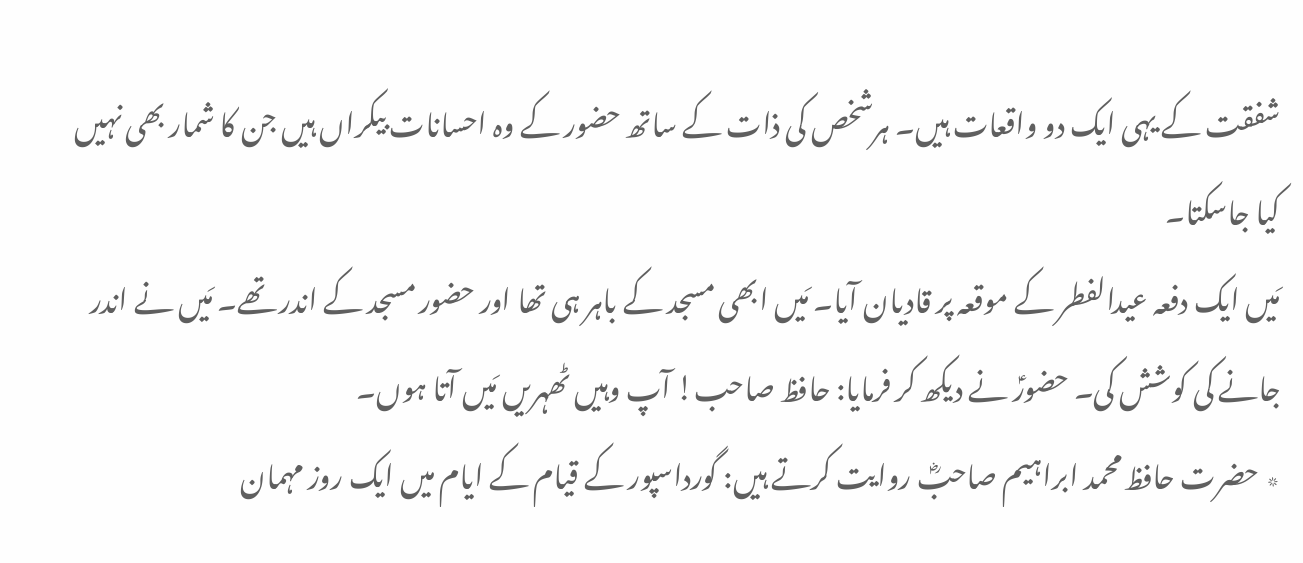شفقت کے یہی ایک دو واقعات ہیں۔ ہرشخص کی ذات کے ساتھ حضور کے وہ احسانات بیکراں ہیں جن کا شمار بھی نہیں کیا جاسکتا۔
مَیں ایک دفعہ عیدالفطر کے موقعہ پر قادیان آیا۔ مَیں ابھی مسجد کے باہر ہی تھا اور حضور مسجد کے اندر تھے۔ مَیں نے اندر جانے کی کوشش کی۔ حضورؑ نے دیکھ کر فرمایا: حافظ صاحب! آپ وہیں ٹھہریں مَیں آتا ہوں۔
٭ حضرت حافظ محمد ابراہیم صاحبؓ روایت کرتے ہیں: گورداسپور کے قیام کے ایام میں ایک روز مہمان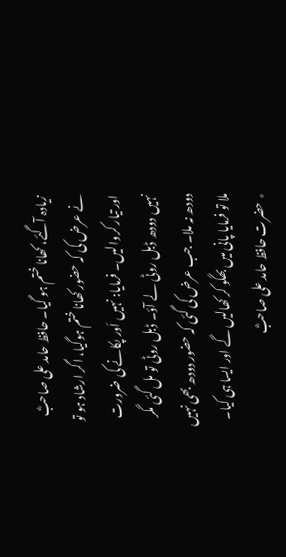زیادہ آگئے، کھانا ختم ہو گیا۔ حافظ حامد علی صاحبؓ نے عرض کی کہ حضور کھانا ختم ہوگیا، اگر ارشاد ہو تو اور تیار کروالیں۔ فرمایا: نہیں اَور پکانے کی ضرورت نہیں دودھ ڈبل روٹی لے آؤ۔ ڈبل روٹی تو مل گئی مگر دودھ نہ ملا۔ جب عرض کی گئی کہ حضور دودھ بھی نہیں ملا تو فرمایا پانی میں بھگو کر کھالیں گے اور ایسا ہی کیا۔
٭ حضرت حافظ حامد علی صاحبؓ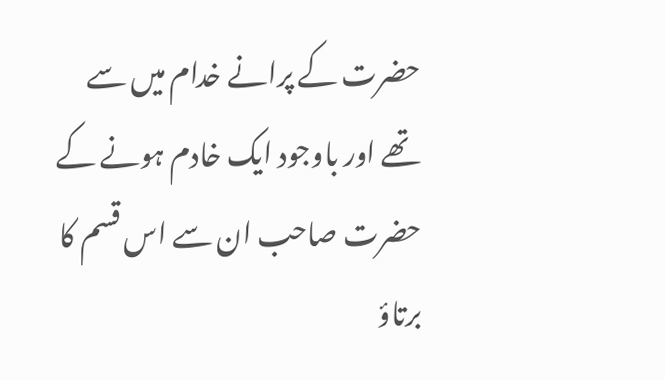حضرت کے پرانے خدام میں سے تھے اور باوجود ایک خادم ہونے کے حضرت صاحب ان سے اس قسم کا برتاؤ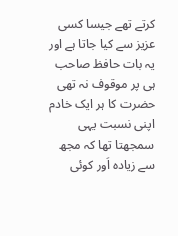کرتے تھے جیسا کسی عزیز سے کیا جاتا ہے اور یہ بات حافظ صاحب ہی پر موقوف نہ تھی حضرت کا ہر ایک خادم اپنی نسبت یہی سمجھتا تھا کہ مجھ سے زیادہ اَور کوئی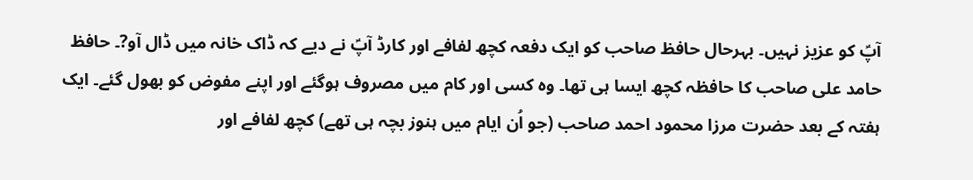آپؑ کو عزیز نہیں۔ بہرحال حافظ صاحب کو ایک دفعہ کچھ لفافے اور کارڈ آپؑ نے دیے کہ ڈاک خانہ میں ڈال آو?۔ حافظ حامد علی صاحب کا حافظہ کچھ ایسا ہی تھا۔ وہ کسی اور کام میں مصروف ہوگئے اور اپنے مفوض کو بھول گئے۔ ایک ہفتہ کے بعد حضرت مرزا محمود احمد صاحب (جو اُن ایام میں ہنوز بچہ ہی تھے) کچھ لفافے اور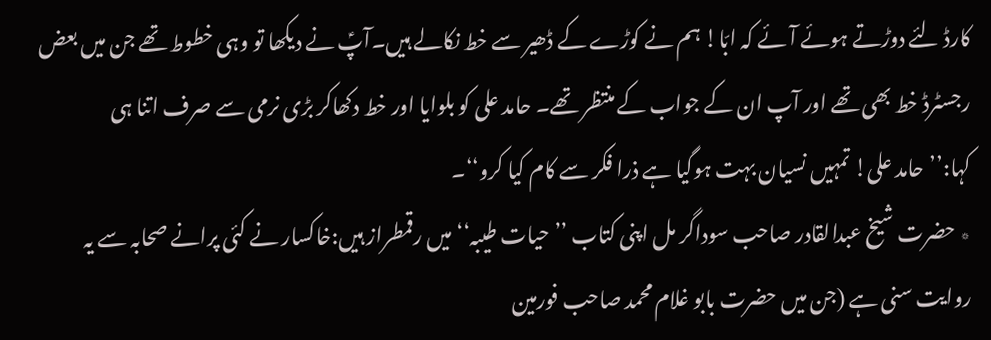کارڈ لئے دوڑتے ہوئے آئے کہ ابّا! ہم نے کوڑے کے ڈھیر سے خط نکالے ہیں۔آپؑ نے دیکھا تو وہی خطوط تھے جن میں بعض رجسٹرڈ خط بھی تھے اور آپ ان کے جواب کے منتظر تھے۔ حامد علی کو بلوایا اور خط دکھاکر بڑی نرمی سے صرف اتنا ہی کہا:’’حامد علی! تمہیں نسیان بہت ہوگیا ہے ذرا فکر سے کام کیا کرو‘‘۔
٭ حضرت شیخ عبدالقادر صاحب سوداگر مل اپنی کتاب ’’حیات طیبہ‘‘ میں رقمطراز ہیں:خاکسار نے کئی پرانے صحابہ سے یہ روایت سنی ہے (جن میں حضرت بابو غلام محمد صاحب فورمین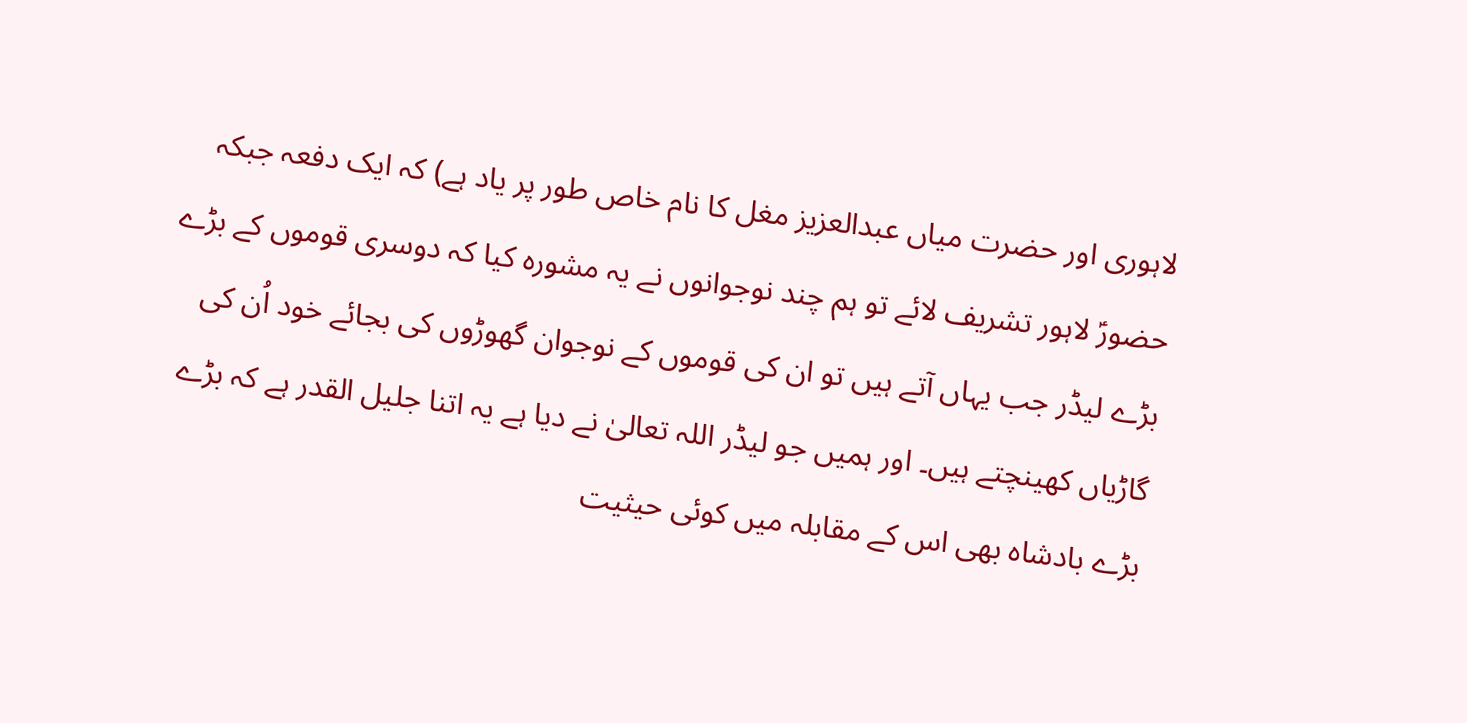لاہوری اور حضرت میاں عبدالعزیز مغل کا نام خاص طور پر یاد ہے) کہ ایک دفعہ جبکہ حضورؑ لاہور تشریف لائے تو ہم چند نوجوانوں نے یہ مشورہ کیا کہ دوسری قوموں کے بڑے بڑے لیڈر جب یہاں آتے ہیں تو ان کی قوموں کے نوجوان گھوڑوں کی بجائے خود اُن کی گاڑیاں کھینچتے ہیں۔ اور ہمیں جو لیڈر اللہ تعالیٰ نے دیا ہے یہ اتنا جلیل القدر ہے کہ بڑے بڑے بادشاہ بھی اس کے مقابلہ میں کوئی حیثیت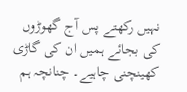نہیں رکھتے پس آج گھوڑوں کی بجائے ہمیں ان کی گاڑی کھینچنی چاہیے۔ چنانچہ ہم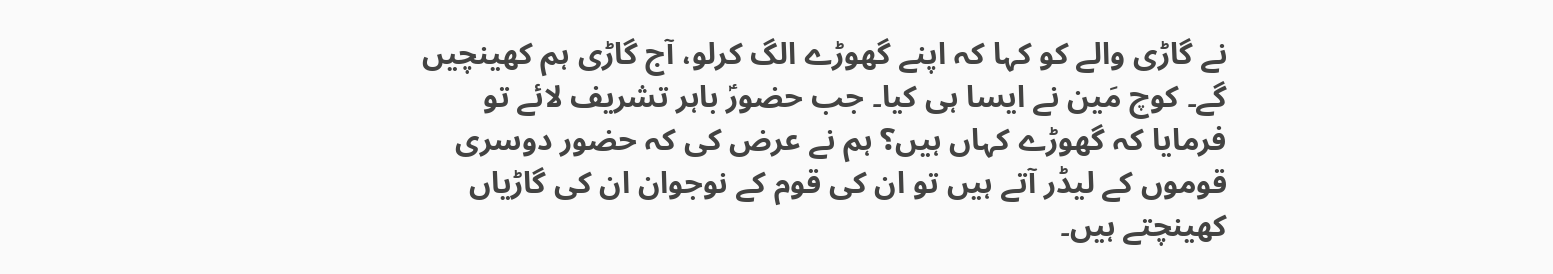نے گاڑی والے کو کہا کہ اپنے گھوڑے الگ کرلو، آج گاڑی ہم کھینچیں گے۔ کوچ مَین نے ایسا ہی کیا۔ جب حضورؑ باہر تشریف لائے تو فرمایا کہ گھوڑے کہاں ہیں؟ ہم نے عرض کی کہ حضور دوسری قوموں کے لیڈر آتے ہیں تو ان کی قوم کے نوجوان ان کی گاڑیاں کھینچتے ہیں۔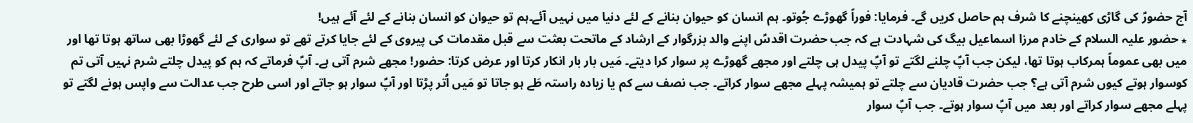آج حضورؑ کی گاڑی کھینچنے کا شرف ہم حاصل کریں گے۔ فرمایا: فوراً گھوڑے جُوتو۔ ہم انسان کو حیوان بنانے کے لئے دنیا میں نہیں آئے۔ہم تو حیوان کو انسان بنانے کے لئے آئے ہیں!
٭ حضور علیہ السلام کے خادم مرزا اسماعیل بیگ کی شہادت ہے کہ جب حضرت اقدسؑ اپنے والد بزرگوار کے ارشاد کے ماتحت بعثت سے قبل مقدمات کی پیروی کے لئے جایا کرتے تھے تو سواری کے لئے گھوڑا بھی ساتھ ہوتا تھا اور میں بھی عموماً ہمرکاب ہوتا تھا، لیکن جب آپؑ چلنے لگتے تو آپؑ پیدل ہی چلتے اور مجھے گھوڑے پر سوار کرا دیتے۔ مَیں بار بار انکار کرتا اور عرض کرتا: حضور! مجھے شرم آتی ہے۔ آپؑ فرماتے کہ ہم کو پیدل چلتے شرم نہیں آتی تم کوسوار ہوتے کیوں شرم آتی ہے؟ جب حضرت قادیان سے چلتے تو ہمیشہ پہلے مجھے سوار کراتے۔ جب نصف سے کم یا زیادہ راستہ طَے ہو جاتا تو مَیں اُتر پڑتا اور آپؑ سوار ہو جاتے اور اسی طرح جب عدالت سے واپس ہونے لگتے تو پہلے مجھے سوار کراتے اور بعد میں آپؑ سوار ہوتے۔ جب آپؑ سوار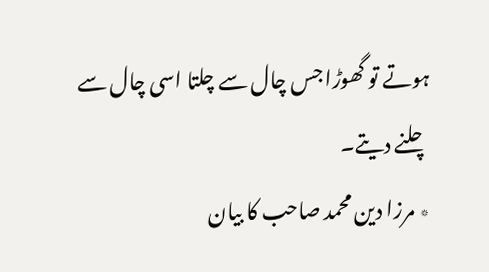ہوتے تو گھوڑا جس چال سے چلتا اسی چال سے چلنے دیتے۔
٭ مرزا دین محمد صاحب کا بیان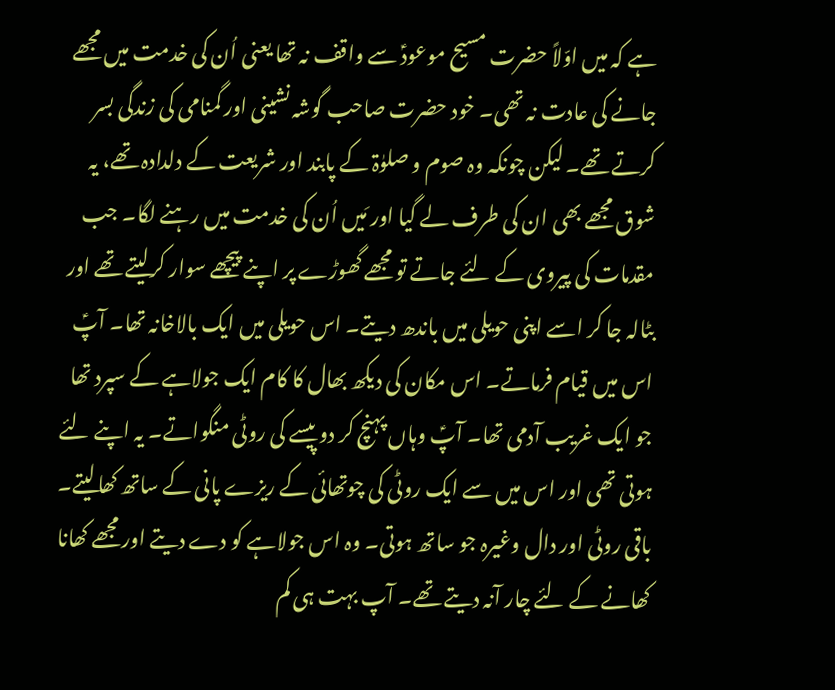ہے کہ میں اوّلاً حضرت مسیح موعودؑ سے واقف نہ تھا یعنی اُن کی خدمت میں مجھے جانے کی عادت نہ تھی۔ خود حضرت صاحب گوشہ نشینی اور گمنامی کی زندگی بسر کرتے تھے۔ لیکن چونکہ وہ صوم و صلوٰۃ کے پابند اور شریعت کے دلدادہ تھے، یہ شوق مجھے بھی ان کی طرف لے گیا اور مَیں اُن کی خدمت میں رہنے لگا۔ جب مقدمات کی پیروی کے لئے جاتے تو مجھے گھوڑے پر اپنے پیچھے سوار کرلیتے تھے اور بٹالہ جا کر اسے اپنی حویلی میں باندھ دیتے۔ اس حویلی میں ایک بالاخانہ تھا۔ آپؑ اس میں قیام فرماتے۔ اس مکان کی دیکھ بھال کا کام ایک جولاہے کے سپرد تھا جو ایک غریب آدمی تھا۔ آپؑ وہاں پہنچ کر دو پیسے کی روٹی منگواتے۔ یہ اپنے لئے ہوتی تھی اور اس میں سے ایک روٹی کی چوتھائی کے ریزے پانی کے ساتھ کھالیتے۔ باقی روٹی اور دال وغیرہ جو ساتھ ہوتی۔ وہ اس جولاہے کو دے دیتے اور مجھے کھانا کھانے کے لئے چار آنہ دیتے تھے۔ آپ بہت ہی کم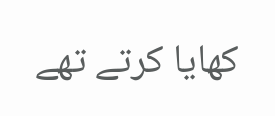کھایا کرتے تھے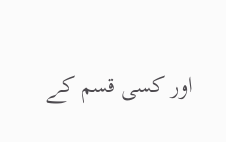اور کسی قسم کے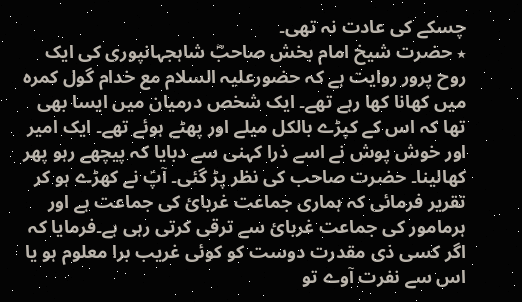چسکے کی عادت نہ تھی۔
٭ حضرت شیخ امام بخش صاحبؓ شاہجہانپوری کی ایک روح پرور روایت ہے کہ حضورعلیہ السلام مع خدام گول کمرہ میں کھانا کھا رہے تھے۔ ایک شخص درمیان میں ایسا بھی تھا کہ اس کے کپڑے بالکل میلے اور پھٹے ہوئے تھے۔ ایک امیر اور خوش پوش نے اسے ذرا کہنی سے دبایا کہ پیچھے رہو پھر کھالینا۔ حضرت صاحب کی نظر پڑ گئی۔ آپؑ نے کھڑے ہو کر تقریر فرمائی کہ ہماری جماعت غربائ کی جماعت ہے اور ہرمامور کی جماعت غربائ سے ترقی کرتی رہی ہے۔فرمایا کہ اگر کسی ذی مقدرت دوست کو کوئی غریب برا معلوم ہو یا اس سے نفرت آوے تو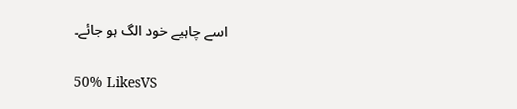اسے چاہیے خود الگ ہو جائے۔

50% LikesVS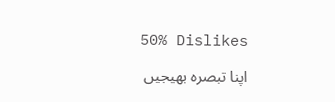50% Dislikes

اپنا تبصرہ بھیجیں